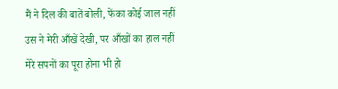मैं ने दिल की बातें बोली, फेंका कोई जाल नहीं
उस ने मेरी आँखें देखी, पर आँखों का हाल नहीं
मेरे सपनों का पूरा होना भी हो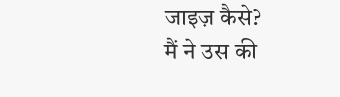जाइज़ कैसे?
मैं ने उस की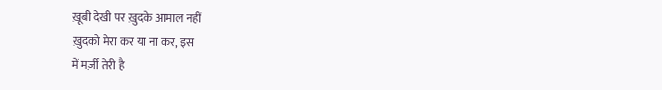ख़ूबी देखी पर ख़ुदके आमाल नहीं
ख़ुदको मेरा कर या ना कर, इस
में मर्ज़ी तेरी है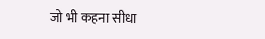जो भी कहना सीधा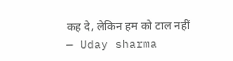कह दे, लेकिन हम को टाल नहीं
— Uday sharma